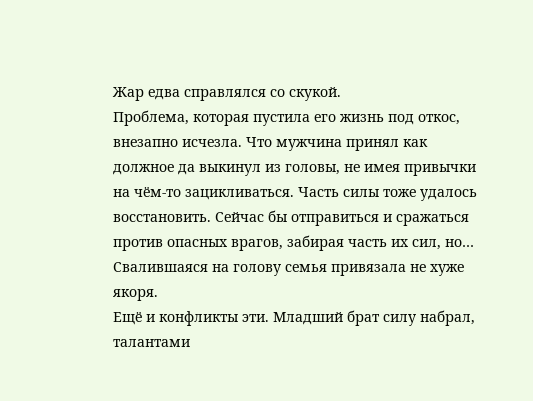Жар едва справлялся со скукой.
Проблема, которая пустила его жизнь под откос, внезапно исчезла. Что мужчина принял как должное да выкинул из головы, не имея привычки на чём-то зацикливаться. Часть силы тоже удалось восстановить. Сейчас бы отправиться и сражаться против опасных врагов, забирая часть их сил, но…
Свалившаяся на голову семья привязала не хуже якоря.
Ещё и конфликты эти. Младший брат силу набрал, талантами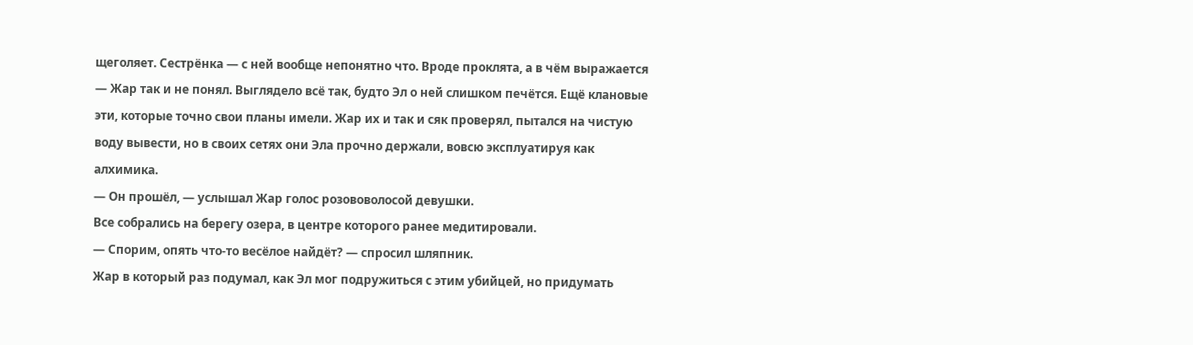щеголяет. Сестрёнка — с ней вообще непонятно что. Вроде проклята, а в чём выражается — Жар так и не понял. Выглядело всё так, будто Эл о ней слишком печётся. Ещё клановые эти, которые точно свои планы имели. Жар их и так и сяк проверял, пытался на чистую воду вывести, но в своих сетях они Эла прочно держали, вовсю эксплуатируя как алхимика.
— Он прошёл, — услышал Жар голос розововолосой девушки.
Все собрались на берегу озера, в центре которого ранее медитировали.
— Спорим, опять что-то весёлое найдёт? — спросил шляпник.
Жар в который раз подумал, как Эл мог подружиться с этим убийцей, но придумать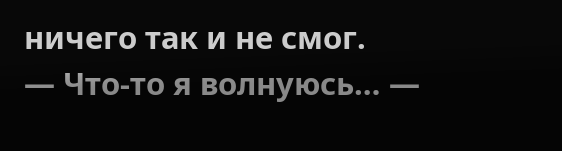ничего так и не смог.
— Что-то я волнуюсь… —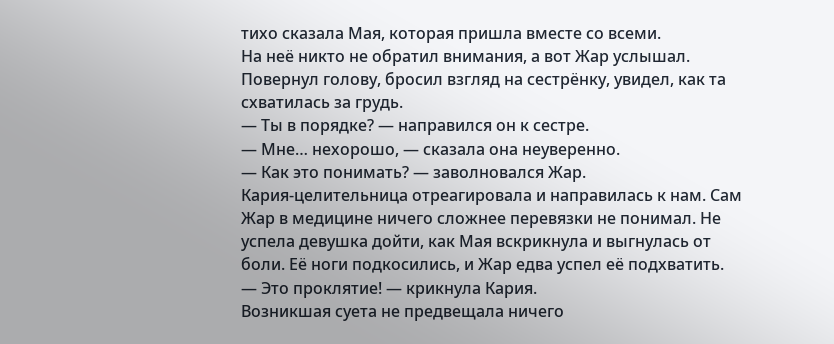тихо сказала Мая, которая пришла вместе со всеми.
На неё никто не обратил внимания, а вот Жар услышал. Повернул голову, бросил взгляд на сестрёнку, увидел, как та схватилась за грудь.
— Ты в порядке? — направился он к сестре.
— Мне… нехорошо, — сказала она неуверенно.
— Как это понимать? — заволновался Жар.
Кария-целительница отреагировала и направилась к нам. Сам Жар в медицине ничего сложнее перевязки не понимал. Не успела девушка дойти, как Мая вскрикнула и выгнулась от боли. Её ноги подкосились, и Жар едва успел её подхватить.
— Это проклятие! — крикнула Кария.
Возникшая суета не предвещала ничего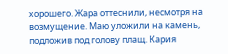хорошего. Жара оттеснили, несмотря на возмущение. Маю уложили на камень, подложив под голову плащ. Кария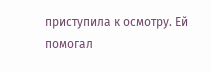приступила к осмотру. Ей помогал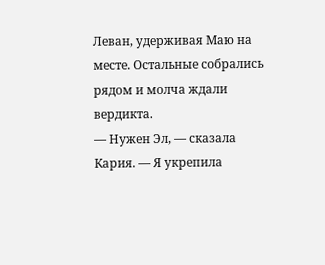Леван, удерживая Маю на месте. Остальные собрались рядом и молча ждали вердикта.
— Нужен Эл, — сказала Кария. — Я укрепила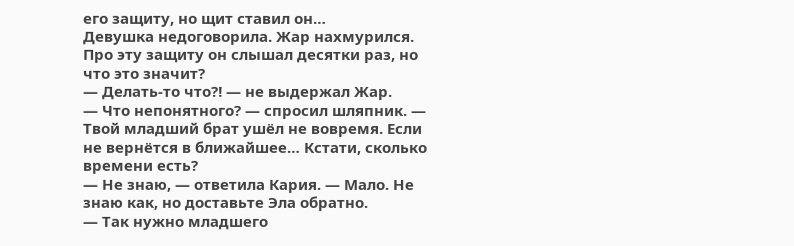его защиту, но щит ставил он…
Девушка недоговорила. Жар нахмурился. Про эту защиту он слышал десятки раз, но что это значит?
— Делать-то что⁈ — не выдержал Жар.
— Что непонятного? — спросил шляпник. — Твой младший брат ушёл не вовремя. Если не вернётся в ближайшее… Кстати, сколько времени есть?
— Не знаю, — ответила Кария. — Мало. Не знаю как, но доставьте Эла обратно.
— Так нужно младшего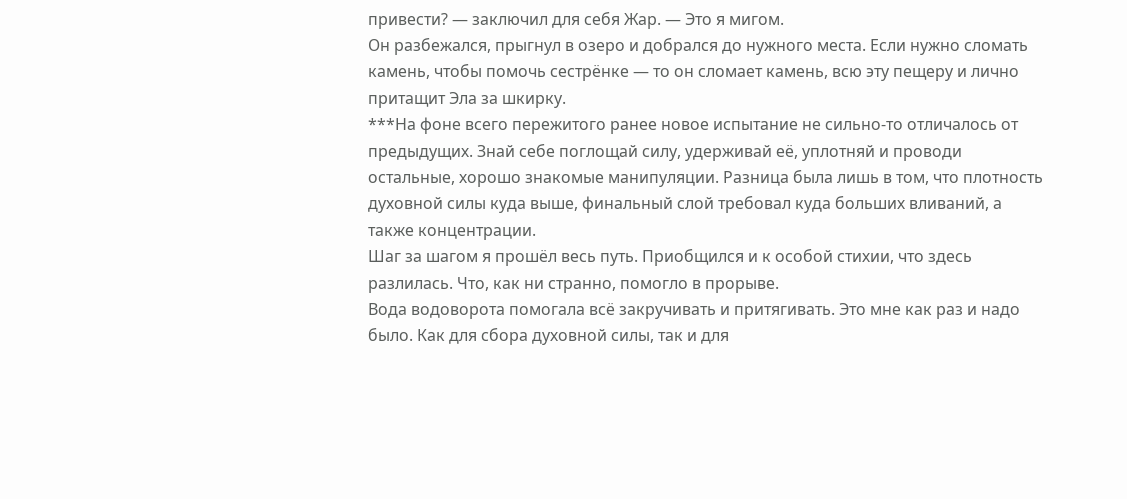привести? — заключил для себя Жар. — Это я мигом.
Он разбежался, прыгнул в озеро и добрался до нужного места. Если нужно сломать камень, чтобы помочь сестрёнке — то он сломает камень, всю эту пещеру и лично притащит Эла за шкирку.
***На фоне всего пережитого ранее новое испытание не сильно-то отличалось от предыдущих. Знай себе поглощай силу, удерживай её, уплотняй и проводи остальные, хорошо знакомые манипуляции. Разница была лишь в том, что плотность духовной силы куда выше, финальный слой требовал куда больших вливаний, а также концентрации.
Шаг за шагом я прошёл весь путь. Приобщился и к особой стихии, что здесь разлилась. Что, как ни странно, помогло в прорыве.
Вода водоворота помогала всё закручивать и притягивать. Это мне как раз и надо было. Как для сбора духовной силы, так и для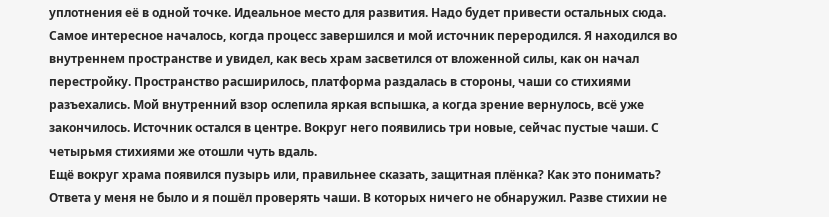уплотнения её в одной точке. Идеальное место для развития. Надо будет привести остальных сюда.
Самое интересное началось, когда процесс завершился и мой источник переродился. Я находился во внутреннем пространстве и увидел, как весь храм засветился от вложенной силы, как он начал перестройку. Пространство расширилось, платформа раздалась в стороны, чаши со стихиями разъехались. Мой внутренний взор ослепила яркая вспышка, а когда зрение вернулось, всё уже закончилось. Источник остался в центре. Вокруг него появились три новые, сейчас пустые чаши. С четырьмя стихиями же отошли чуть вдаль.
Ещё вокруг храма появился пузырь или, правильнее сказать, защитная плёнка? Как это понимать?
Ответа у меня не было и я пошёл проверять чаши. В которых ничего не обнаружил. Разве стихии не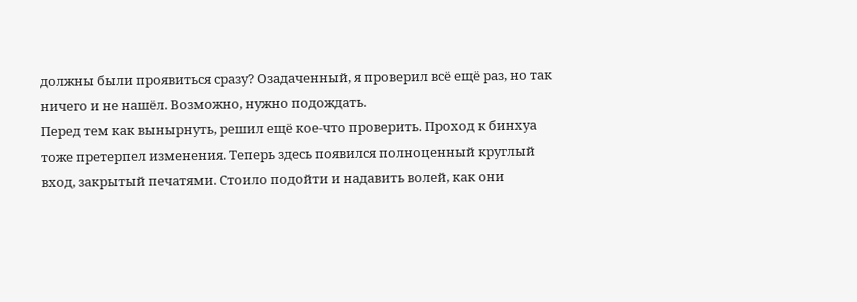должны были проявиться сразу? Озадаченный, я проверил всё ещё раз, но так ничего и не нашёл. Возможно, нужно подождать.
Перед тем как вынырнуть, решил ещё кое-что проверить. Проход к бинхуа тоже претерпел изменения. Теперь здесь появился полноценный круглый вход, закрытый печатями. Стоило подойти и надавить волей, как они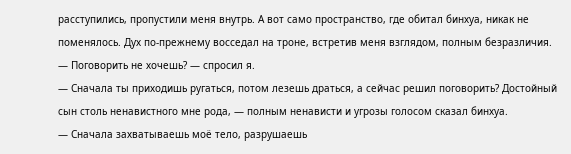расступились, пропустили меня внутрь. А вот само пространство, где обитал бинхуа, никак не поменялось. Дух по-прежнему восседал на троне, встретив меня взглядом, полным безразличия.
— Поговорить не хочешь? — спросил я.
— Сначала ты приходишь ругаться, потом лезешь драться, а сейчас решил поговорить? Достойный сын столь ненавистного мне рода, — полным ненависти и угрозы голосом сказал бинхуа.
— Сначала захватываешь моё тело, разрушаешь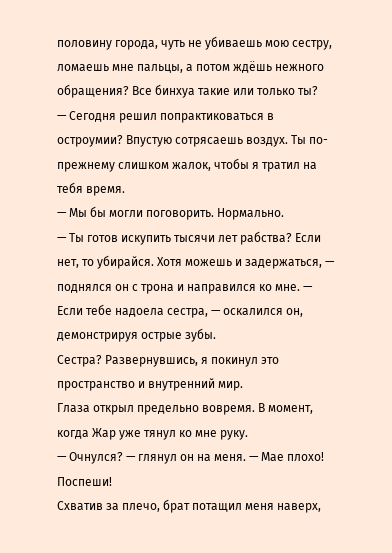половину города, чуть не убиваешь мою сестру, ломаешь мне пальцы, а потом ждёшь нежного обращения? Все бинхуа такие или только ты?
— Сегодня решил попрактиковаться в остроумии? Впустую сотрясаешь воздух. Ты по-прежнему слишком жалок, чтобы я тратил на тебя время.
— Мы бы могли поговорить. Нормально.
— Ты готов искупить тысячи лет рабства? Если нет, то убирайся. Хотя можешь и задержаться, — поднялся он с трона и направился ко мне. — Если тебе надоела сестра, — оскалился он, демонстрируя острые зубы.
Сестра? Развернувшись, я покинул это пространство и внутренний мир.
Глаза открыл предельно вовремя. В момент, когда Жар уже тянул ко мне руку.
— Очнулся? — глянул он на меня. — Мае плохо! Поспеши!
Схватив за плечо, брат потащил меня наверх,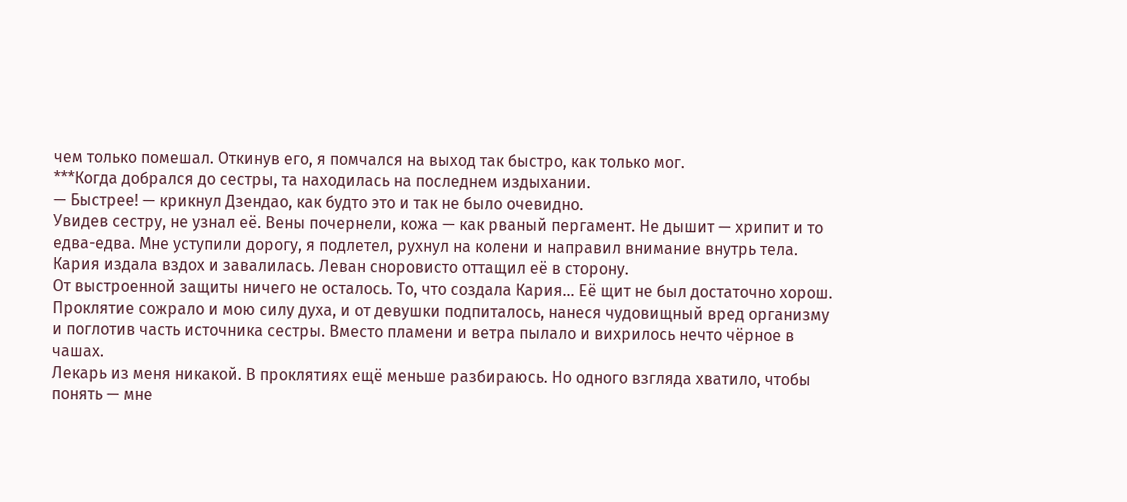чем только помешал. Откинув его, я помчался на выход так быстро, как только мог.
***Когда добрался до сестры, та находилась на последнем издыхании.
— Быстрее! — крикнул Дзендао, как будто это и так не было очевидно.
Увидев сестру, не узнал её. Вены почернели, кожа — как рваный пергамент. Не дышит — хрипит и то едва-едва. Мне уступили дорогу, я подлетел, рухнул на колени и направил внимание внутрь тела. Кария издала вздох и завалилась. Леван сноровисто оттащил её в сторону.
От выстроенной защиты ничего не осталось. То, что создала Кария… Её щит не был достаточно хорош. Проклятие сожрало и мою силу духа, и от девушки подпиталось, нанеся чудовищный вред организму и поглотив часть источника сестры. Вместо пламени и ветра пылало и вихрилось нечто чёрное в чашах.
Лекарь из меня никакой. В проклятиях ещё меньше разбираюсь. Но одного взгляда хватило, чтобы понять — мне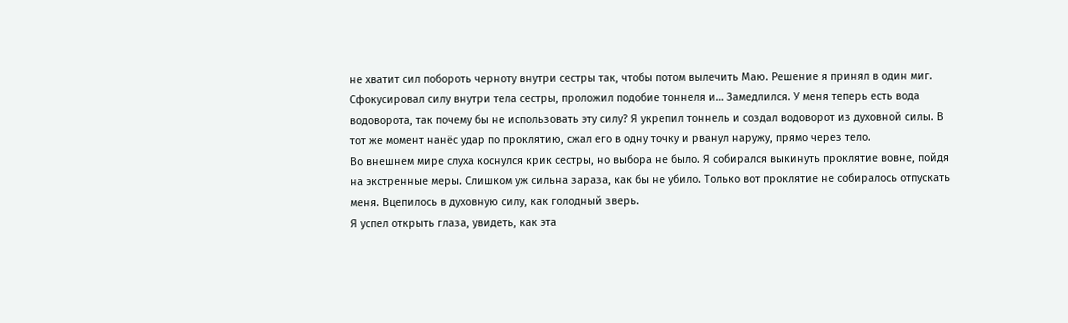не хватит сил побороть черноту внутри сестры так, чтобы потом вылечить Маю. Решение я принял в один миг. Сфокусировал силу внутри тела сестры, проложил подобие тоннеля и… Замедлился. У меня теперь есть вода водоворота, так почему бы не использовать эту силу? Я укрепил тоннель и создал водоворот из духовной силы. В тот же момент нанёс удар по проклятию, сжал его в одну точку и рванул наружу, прямо через тело.
Во внешнем мире слуха коснулся крик сестры, но выбора не было. Я собирался выкинуть проклятие вовне, пойдя на экстренные меры. Слишком уж сильна зараза, как бы не убило. Только вот проклятие не собиралось отпускать меня. Вцепилось в духовную силу, как голодный зверь.
Я успел открыть глаза, увидеть, как эта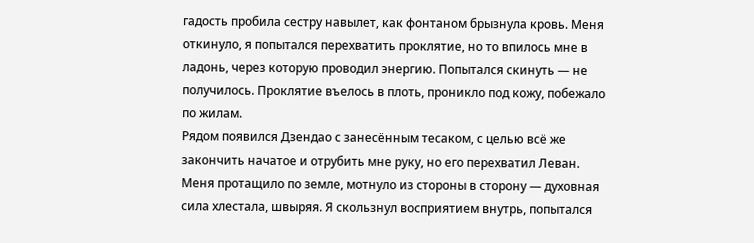гадость пробила сестру навылет, как фонтаном брызнула кровь. Меня откинуло, я попытался перехватить проклятие, но то впилось мне в ладонь, через которую проводил энергию. Попытался скинуть — не получилось. Проклятие въелось в плоть, проникло под кожу, побежало по жилам.
Рядом появился Дзендао с занесённым тесаком, с целью всё же закончить начатое и отрубить мне руку, но его перехватил Леван. Меня протащило по земле, мотнуло из стороны в сторону — духовная сила хлестала, швыряя. Я скользнул восприятием внутрь, попытался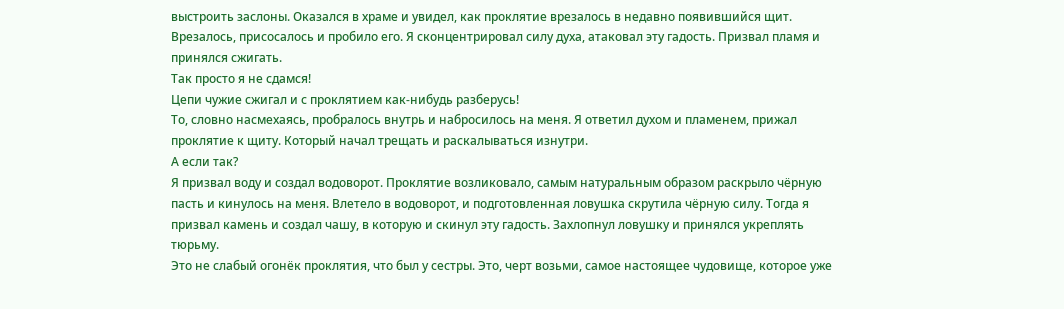выстроить заслоны. Оказался в храме и увидел, как проклятие врезалось в недавно появившийся щит. Врезалось, присосалось и пробило его. Я сконцентрировал силу духа, атаковал эту гадость. Призвал пламя и принялся сжигать.
Так просто я не сдамся!
Цепи чужие сжигал и с проклятием как-нибудь разберусь!
То, словно насмехаясь, пробралось внутрь и набросилось на меня. Я ответил духом и пламенем, прижал проклятие к щиту. Который начал трещать и раскалываться изнутри.
А если так?
Я призвал воду и создал водоворот. Проклятие возликовало, самым натуральным образом раскрыло чёрную пасть и кинулось на меня. Влетело в водоворот, и подготовленная ловушка скрутила чёрную силу. Тогда я призвал камень и создал чашу, в которую и скинул эту гадость. Захлопнул ловушку и принялся укреплять тюрьму.
Это не слабый огонёк проклятия, что был у сестры. Это, черт возьми, самое настоящее чудовище, которое уже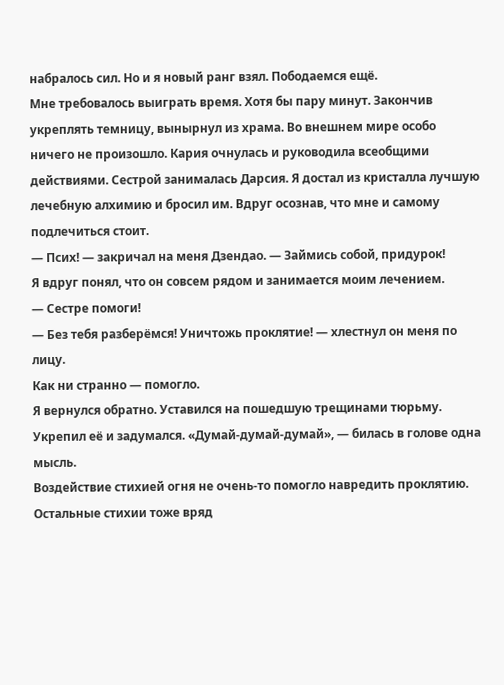набралось сил. Но и я новый ранг взял. Пободаемся ещё.
Мне требовалось выиграть время. Хотя бы пару минут. Закончив укреплять темницу, вынырнул из храма. Во внешнем мире особо ничего не произошло. Кария очнулась и руководила всеобщими действиями. Сестрой занималась Дарсия. Я достал из кристалла лучшую лечебную алхимию и бросил им. Вдруг осознав, что мне и самому подлечиться стоит.
— Псих! — закричал на меня Дзендао. — Займись собой, придурок!
Я вдруг понял, что он совсем рядом и занимается моим лечением.
— Сестре помоги!
— Без тебя разберёмся! Уничтожь проклятие! — хлестнул он меня по лицу.
Как ни странно — помогло.
Я вернулся обратно. Уставился на пошедшую трещинами тюрьму. Укрепил её и задумался. «Думай-думай-думай», — билась в голове одна мысль.
Воздействие стихией огня не очень-то помогло навредить проклятию. Остальные стихии тоже вряд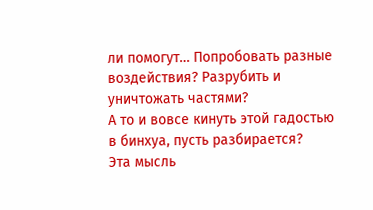ли помогут… Попробовать разные воздействия? Разрубить и уничтожать частями?
А то и вовсе кинуть этой гадостью в бинхуа, пусть разбирается?
Эта мысль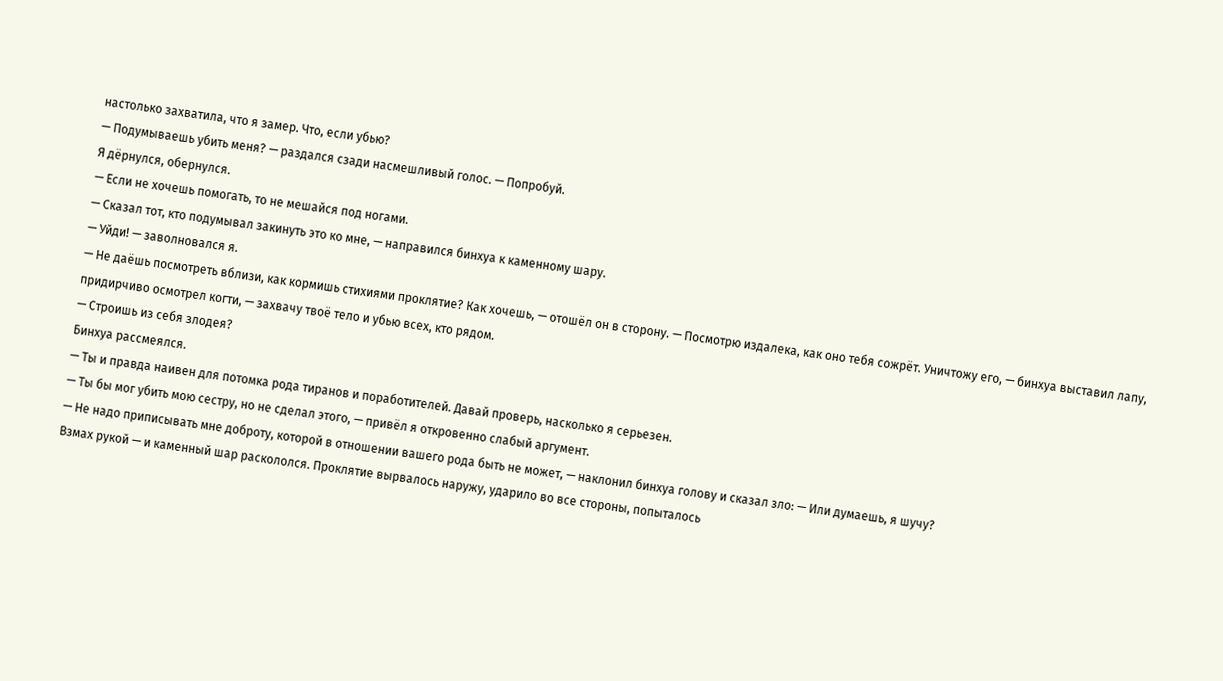настолько захватила, что я замер. Что, если убью?
— Подумываешь убить меня? — раздался сзади насмешливый голос. — Попробуй.
Я дёрнулся, обернулся.
— Если не хочешь помогать, то не мешайся под ногами.
— Сказал тот, кто подумывал закинуть это ко мне, — направился бинхуа к каменному шару.
— Уйди! — заволновался я.
— Не даёшь посмотреть вблизи, как кормишь стихиями проклятие? Как хочешь, — отошёл он в сторону. — Посмотрю издалека, как оно тебя сожрёт. Уничтожу его, — бинхуа выставил лапу, придирчиво осмотрел когти, — захвачу твоё тело и убью всех, кто рядом.
— Строишь из себя злодея?
Бинхуа рассмеялся.
— Ты и правда наивен для потомка рода тиранов и поработителей. Давай проверь, насколько я серьезен.
— Ты бы мог убить мою сестру, но не сделал этого, — привёл я откровенно слабый аргумент.
— Не надо приписывать мне доброту, которой в отношении вашего рода быть не может, — наклонил бинхуа голову и сказал зло: — Или думаешь, я шучу?
Взмах рукой — и каменный шар раскололся. Проклятие вырвалось наружу, ударило во все стороны, попыталось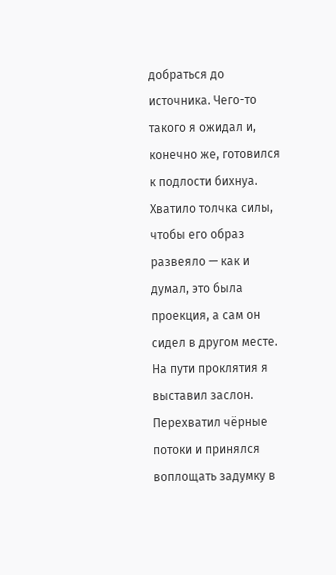добраться до источника. Чего-то такого я ожидал и, конечно же, готовился к подлости бихнуа. Хватило толчка силы, чтобы его образ развеяло — как и думал, это была проекция, а сам он сидел в другом месте.
На пути проклятия я выставил заслон. Перехватил чёрные потоки и принялся воплощать задумку в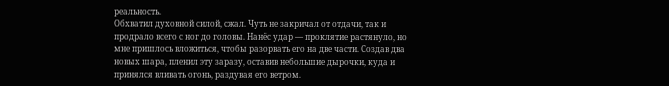реальность.
Обхватил духовной силой, сжал. Чуть не закричал от отдачи, так и продрало всего с ног до головы. Нанёс удар — проклятие растянуло, но мне пришлось вложиться, чтобы разорвать его на две части. Создав два новых шара, пленил эту заразу, оставив небольшие дырочки, куда и принялся вливать огонь, раздувая его ветром.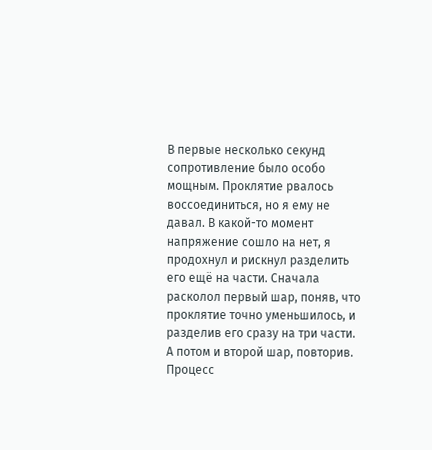В первые несколько секунд сопротивление было особо мощным. Проклятие рвалось воссоединиться, но я ему не давал. В какой-то момент напряжение сошло на нет, я продохнул и рискнул разделить его ещё на части. Сначала расколол первый шар, поняв, что проклятие точно уменьшилось, и разделив его сразу на три части. А потом и второй шар, повторив.
Процесс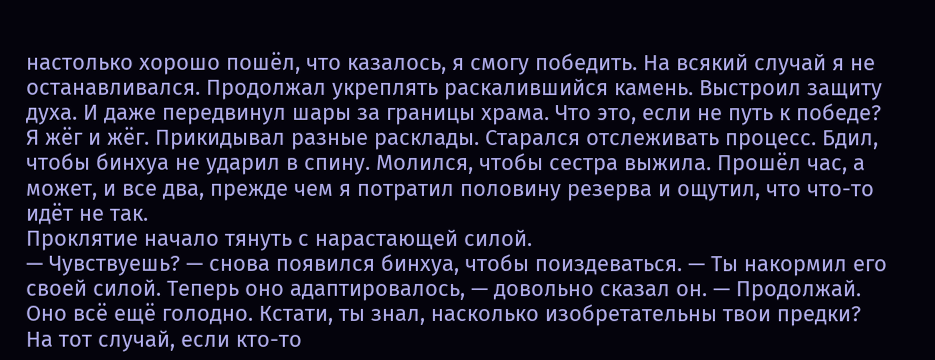настолько хорошо пошёл, что казалось, я смогу победить. На всякий случай я не останавливался. Продолжал укреплять раскалившийся камень. Выстроил защиту духа. И даже передвинул шары за границы храма. Что это, если не путь к победе? Я жёг и жёг. Прикидывал разные расклады. Старался отслеживать процесс. Бдил, чтобы бинхуа не ударил в спину. Молился, чтобы сестра выжила. Прошёл час, а может, и все два, прежде чем я потратил половину резерва и ощутил, что что-то идёт не так.
Проклятие начало тянуть с нарастающей силой.
— Чувствуешь? — снова появился бинхуа, чтобы поиздеваться. — Ты накормил его своей силой. Теперь оно адаптировалось, — довольно сказал он. — Продолжай. Оно всё ещё голодно. Кстати, ты знал, насколько изобретательны твои предки? На тот случай, если кто-то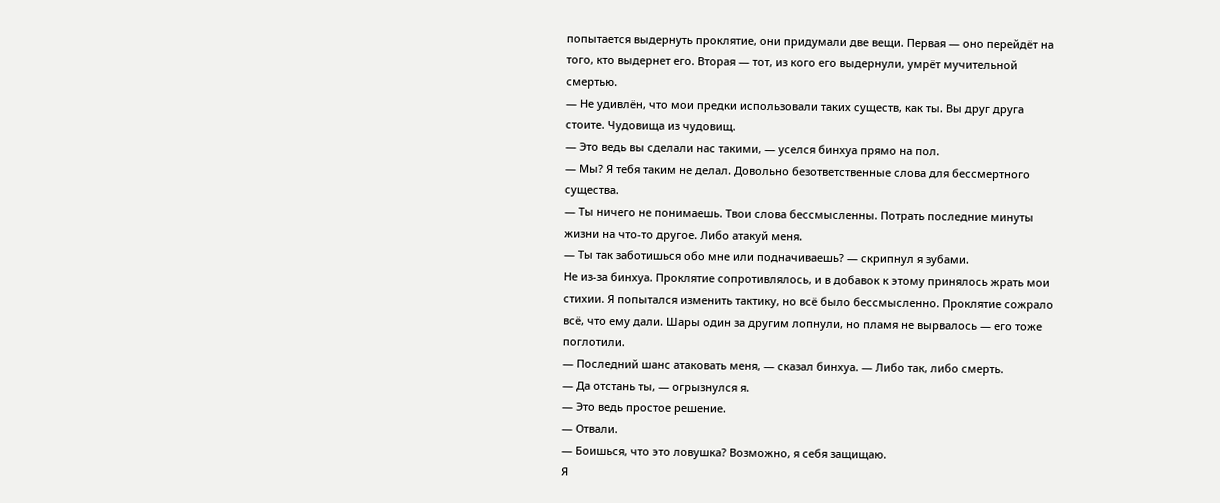попытается выдернуть проклятие, они придумали две вещи. Первая — оно перейдёт на того, кто выдернет его. Вторая — тот, из кого его выдернули, умрёт мучительной смертью.
— Не удивлён, что мои предки использовали таких существ, как ты. Вы друг друга стоите. Чудовища из чудовищ.
— Это ведь вы сделали нас такими, — уселся бинхуа прямо на пол.
— Мы? Я тебя таким не делал. Довольно безответственные слова для бессмертного существа.
— Ты ничего не понимаешь. Твои слова бессмысленны. Потрать последние минуты жизни на что-то другое. Либо атакуй меня.
— Ты так заботишься обо мне или подначиваешь? — скрипнул я зубами.
Не из-за бинхуа. Проклятие сопротивлялось, и в добавок к этому принялось жрать мои стихии. Я попытался изменить тактику, но всё было бессмысленно. Проклятие сожрало всё, что ему дали. Шары один за другим лопнули, но пламя не вырвалось — его тоже поглотили.
— Последний шанс атаковать меня, — сказал бинхуа. — Либо так, либо смерть.
— Да отстань ты, — огрызнулся я.
— Это ведь простое решение.
— Отвали.
— Боишься, что это ловушка? Возможно, я себя защищаю.
Я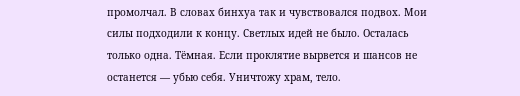промолчал. В словах бинхуа так и чувствовался подвох. Мои силы подходили к концу. Светлых идей не было. Осталась только одна. Тёмная. Если проклятие вырвется и шансов не останется — убью себя. Уничтожу храм, тело.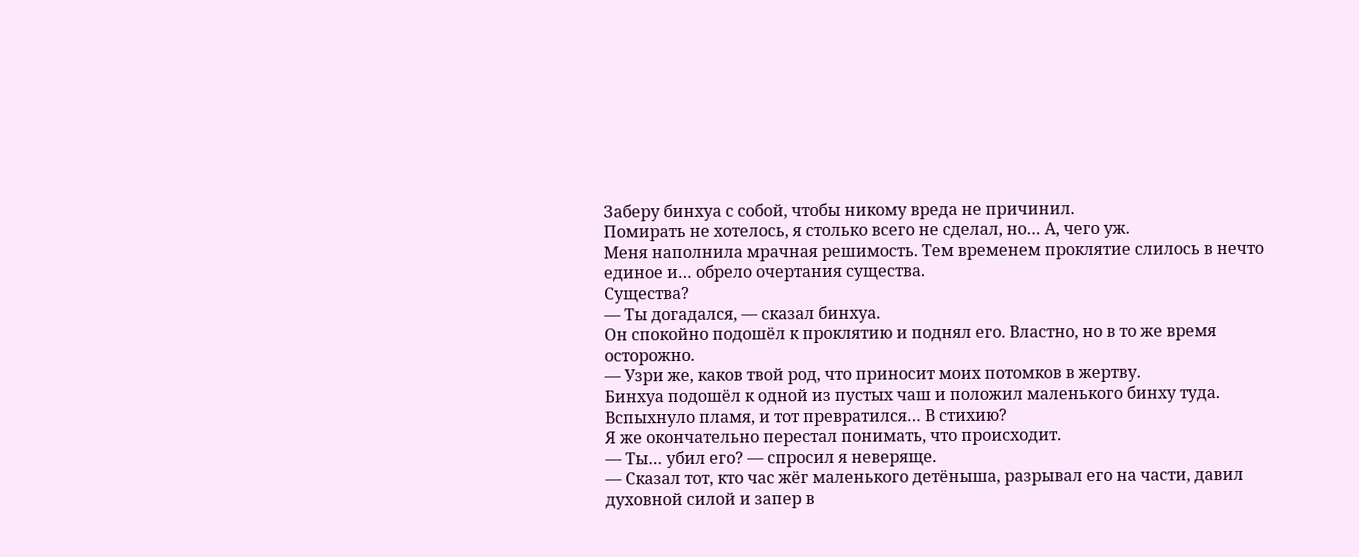Заберу бинхуа с собой, чтобы никому вреда не причинил.
Помирать не хотелось, я столько всего не сделал, но… А, чего уж.
Меня наполнила мрачная решимость. Тем временем проклятие слилось в нечто единое и… обрело очертания существа.
Существа?
— Ты догадался, — сказал бинхуа.
Он спокойно подошёл к проклятию и поднял его. Властно, но в то же время осторожно.
— Узри же, каков твой род, что приносит моих потомков в жертву.
Бинхуа подошёл к одной из пустых чаш и положил маленького бинху туда. Вспыхнуло пламя, и тот превратился… В стихию?
Я же окончательно перестал понимать, что происходит.
— Ты… убил его? — спросил я неверяще.
— Сказал тот, кто час жёг маленького детёныша, разрывал его на части, давил духовной силой и запер в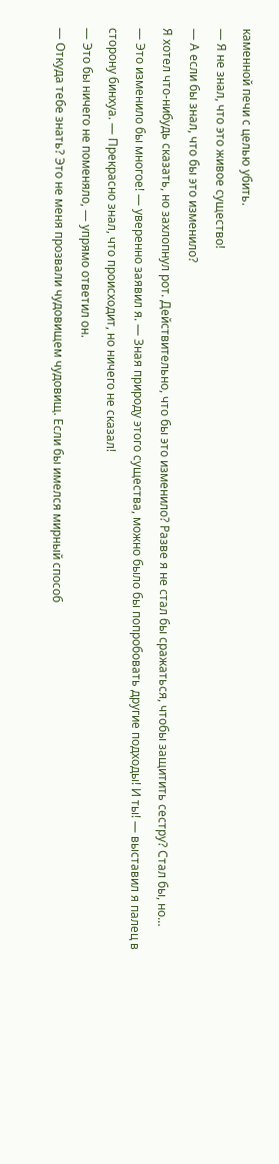каменной печи с целью убить.
— Я не знал, что это живое существо!
— А если бы знал, что бы это изменило?
Я хотел что-нибудь сказать, но захлопнул рот. Действительно, что бы это изменило? Разве я не стал бы сражаться, чтобы защитить сестру? Стал бы, но…
— Это изменило бы многое! — уверенно заявил я. — Зная природу этого существа, можно было бы попробовать другие подходы! И ты! — выставил я палец в сторону бинхуа. — Прекрасно знал, что происходит, но ничего не сказал!
— Это бы ничего не поменяло, — упрямо ответил он.
— Откуда тебе знать? Это не меня прозвали чудовищем чудовищ. Если бы имелся мирный способ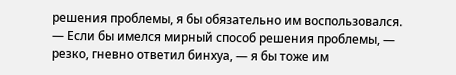решения проблемы, я бы обязательно им воспользовался.
— Если бы имелся мирный способ решения проблемы, — резко, гневно ответил бинхуа, — я бы тоже им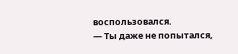воспользовался.
— Ты даже не попытался,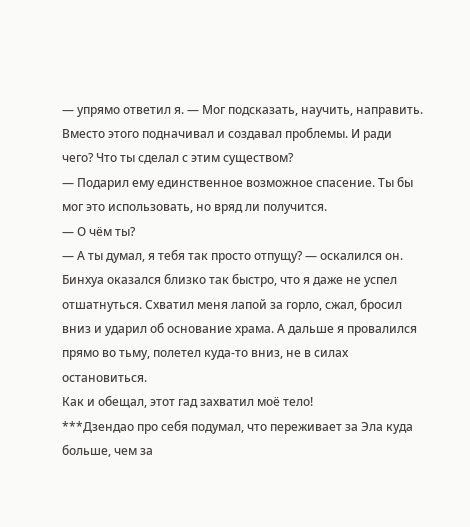— упрямо ответил я. — Мог подсказать, научить, направить. Вместо этого подначивал и создавал проблемы. И ради чего? Что ты сделал с этим существом?
— Подарил ему единственное возможное спасение. Ты бы мог это использовать, но вряд ли получится.
— О чём ты?
— А ты думал, я тебя так просто отпущу? — оскалился он.
Бинхуа оказался близко так быстро, что я даже не успел отшатнуться. Схватил меня лапой за горло, сжал, бросил вниз и ударил об основание храма. А дальше я провалился прямо во тьму, полетел куда-то вниз, не в силах остановиться.
Как и обещал, этот гад захватил моё тело!
***Дзендао про себя подумал, что переживает за Эла куда больше, чем за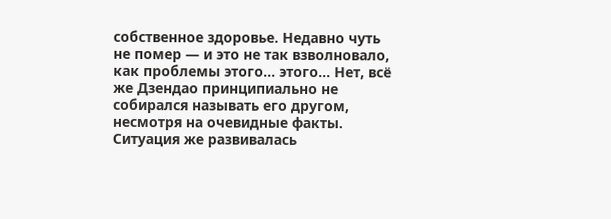собственное здоровье. Недавно чуть не помер — и это не так взволновало, как проблемы этого… этого… Нет, всё же Дзендао принципиально не собирался называть его другом, несмотря на очевидные факты.
Ситуация же развивалась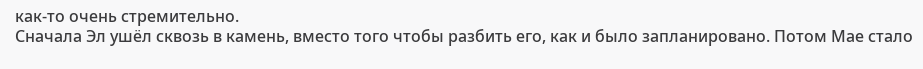как-то очень стремительно.
Сначала Эл ушёл сквозь в камень, вместо того чтобы разбить его, как и было запланировано. Потом Мае стало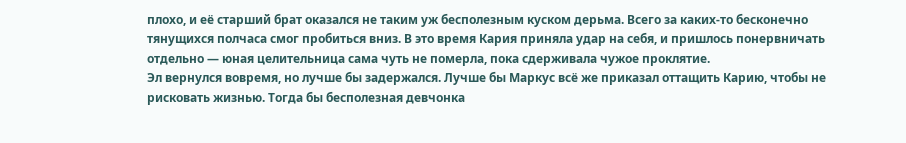плохо, и её старший брат оказался не таким уж бесполезным куском дерьма. Всего за каких-то бесконечно тянущихся полчаса смог пробиться вниз. В это время Кария приняла удар на себя, и пришлось понервничать отдельно — юная целительница сама чуть не померла, пока сдерживала чужое проклятие.
Эл вернулся вовремя, но лучше бы задержался. Лучше бы Маркус всё же приказал оттащить Карию, чтобы не рисковать жизнью. Тогда бы бесполезная девчонка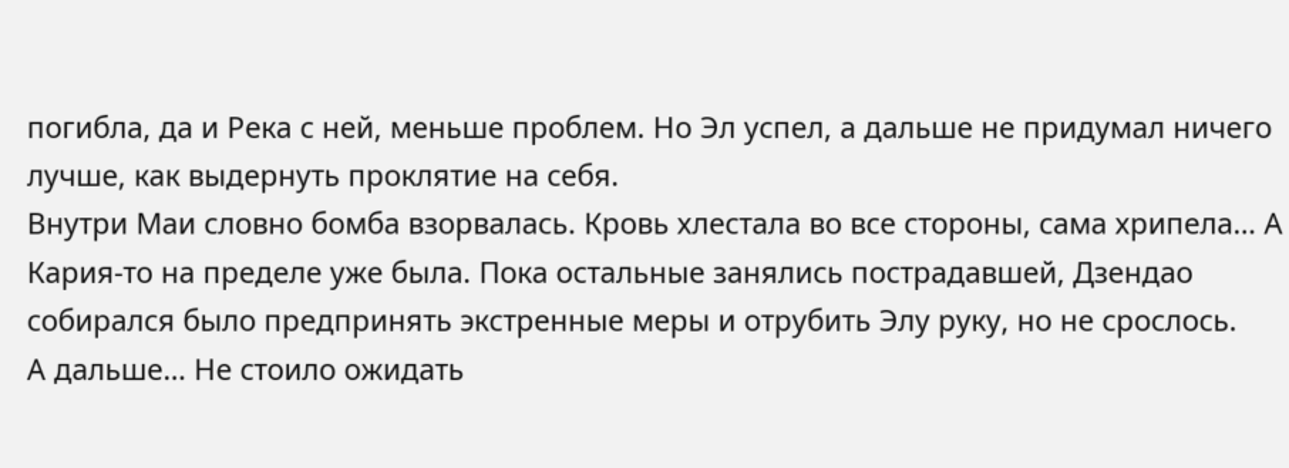погибла, да и Река с ней, меньше проблем. Но Эл успел, а дальше не придумал ничего лучше, как выдернуть проклятие на себя.
Внутри Маи словно бомба взорвалась. Кровь хлестала во все стороны, сама хрипела… А Кария-то на пределе уже была. Пока остальные занялись пострадавшей, Дзендао собирался было предпринять экстренные меры и отрубить Элу руку, но не срослось.
А дальше… Не стоило ожидать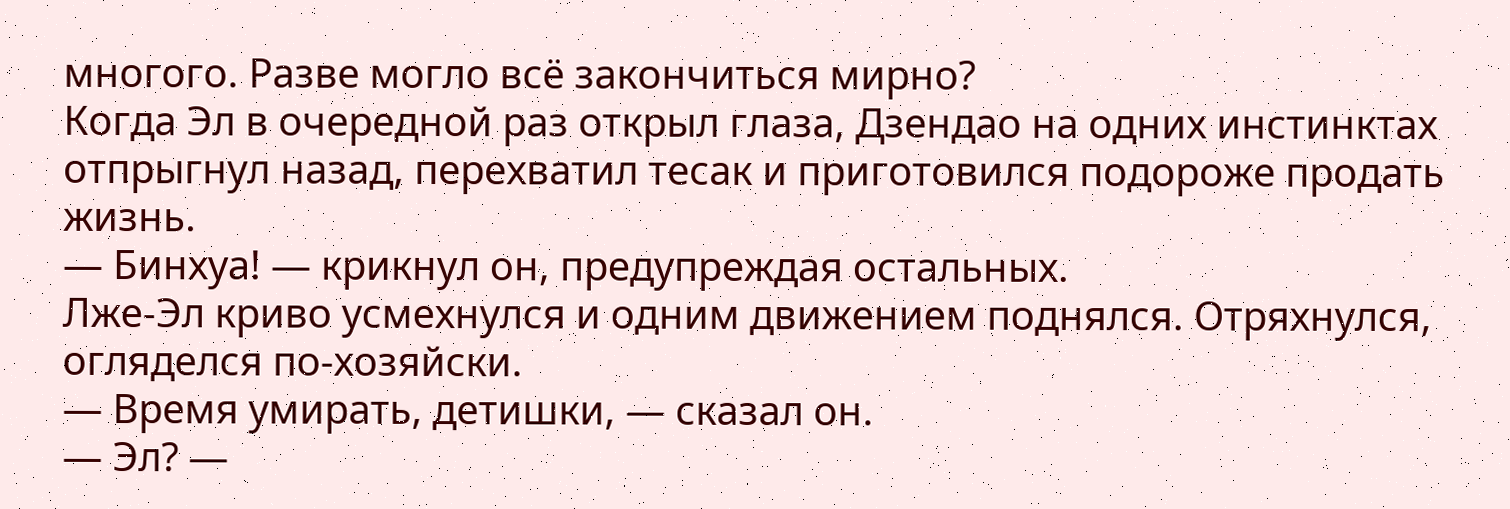многого. Разве могло всё закончиться мирно?
Когда Эл в очередной раз открыл глаза, Дзендао на одних инстинктах отпрыгнул назад, перехватил тесак и приготовился подороже продать жизнь.
— Бинхуа! — крикнул он, предупреждая остальных.
Лже-Эл криво усмехнулся и одним движением поднялся. Отряхнулся, огляделся по-хозяйски.
— Время умирать, детишки, — сказал он.
— Эл? —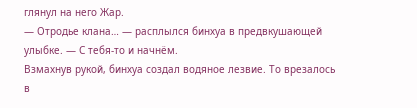глянул на него Жар.
— Отродье клана… — расплылся бинхуа в предвкушающей улыбке. — С тебя-то и начнём.
Взмахнув рукой, бинхуа создал водяное лезвие. То врезалось в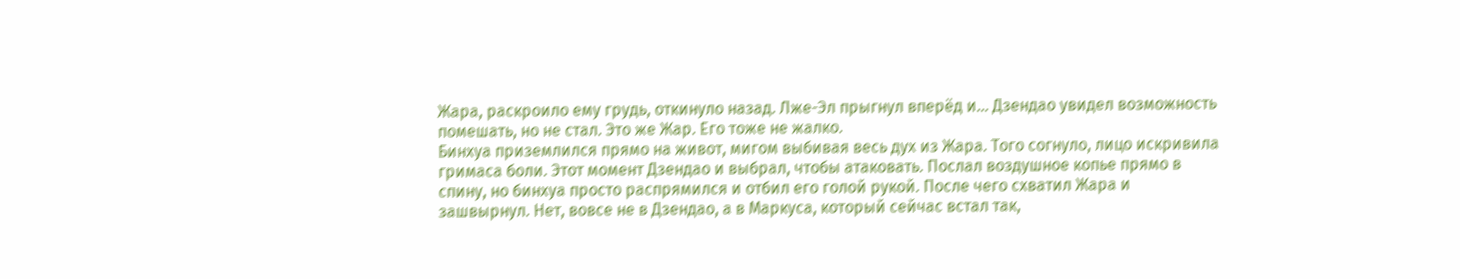Жара, раскроило ему грудь, откинуло назад. Лже-Эл прыгнул вперёд и… Дзендао увидел возможность помешать, но не стал. Это же Жар. Его тоже не жалко.
Бинхуа приземлился прямо на живот, мигом выбивая весь дух из Жара. Того согнуло, лицо искривила гримаса боли. Этот момент Дзендао и выбрал, чтобы атаковать. Послал воздушное копье прямо в спину, но бинхуа просто распрямился и отбил его голой рукой. После чего схватил Жара и зашвырнул. Нет, вовсе не в Дзендао, а в Маркуса, который сейчас встал так,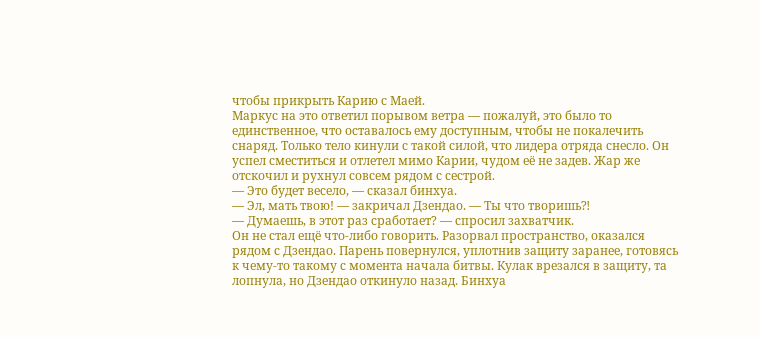чтобы прикрыть Карию с Маей.
Маркус на это ответил порывом ветра — пожалуй, это было то единственное, что оставалось ему доступным, чтобы не покалечить снаряд. Только тело кинули с такой силой, что лидера отряда снесло. Он успел сместиться и отлетел мимо Карии, чудом её не задев. Жар же отскочил и рухнул совсем рядом с сестрой.
— Это будет весело, — сказал бинхуа.
— Эл, мать твою! — закричал Дзендао. — Ты что творишь⁈
— Думаешь, в этот раз сработает? — спросил захватчик.
Он не стал ещё что-либо говорить. Разорвал пространство, оказался рядом с Дзендао. Парень повернулся, уплотнив защиту заранее, готовясь к чему-то такому с момента начала битвы. Кулак врезался в защиту, та лопнула, но Дзендао откинуло назад. Бинхуа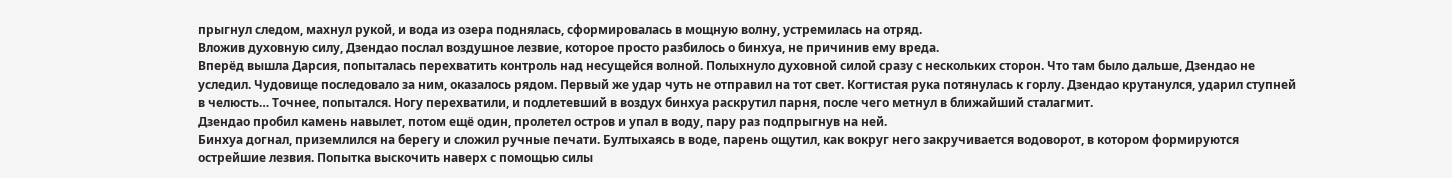прыгнул следом, махнул рукой, и вода из озера поднялась, сформировалась в мощную волну, устремилась на отряд.
Вложив духовную силу, Дзендао послал воздушное лезвие, которое просто разбилось о бинхуа, не причинив ему вреда.
Вперёд вышла Дарсия, попыталась перехватить контроль над несущейся волной. Полыхнуло духовной силой сразу с нескольких сторон. Что там было дальше, Дзендао не уследил. Чудовище последовало за ним, оказалось рядом. Первый же удар чуть не отправил на тот свет. Когтистая рука потянулась к горлу. Дзендао крутанулся, ударил ступней в челюсть… Точнее, попытался. Ногу перехватили, и подлетевший в воздух бинхуа раскрутил парня, после чего метнул в ближайший сталагмит.
Дзендао пробил камень навылет, потом ещё один, пролетел остров и упал в воду, пару раз подпрыгнув на ней.
Бинхуа догнал, приземлился на берегу и сложил ручные печати. Бултыхаясь в воде, парень ощутил, как вокруг него закручивается водоворот, в котором формируются острейшие лезвия. Попытка выскочить наверх с помощью силы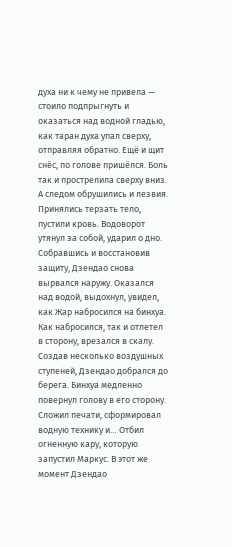духа ни к чему не привела — стоило подпрыгнуть и оказаться над водной гладью, как таран духа упал сверху, отправляя обратно. Ещё и щит снёс, по голове пришёлся. Боль так и прострелила сверху вниз. А следом обрушились и лезвия. Принялись терзать тело, пустили кровь. Водоворот утянул за собой, ударил о дно. Собравшись и восстановив защиту, Дзендао снова вырвался наружу. Оказался над водой, выдохнул, увидел, как Жар набросился на бинхуа.
Как набросился, так и отлетел в сторону, врезался в скалу.
Создав несколько воздушных ступеней, Дзендао добрался до берега. Бинхуа медленно повернул голову в его сторону. Сложил печати, сформировал водную технику и… Отбил огненную кару, которую запустил Маркус. В этот же момент Дзендао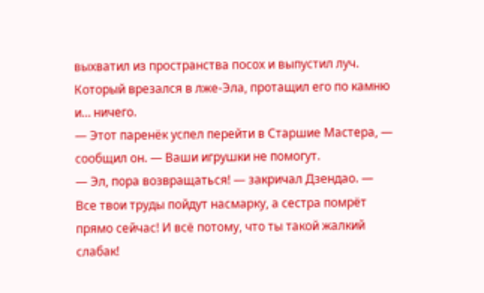выхватил из пространства посох и выпустил луч. Который врезался в лже-Эла, протащил его по камню и… ничего.
— Этот паренёк успел перейти в Старшие Мастера, — сообщил он. — Ваши игрушки не помогут.
— Эл, пора возвращаться! — закричал Дзендао. — Все твои труды пойдут насмарку, а сестра помрёт прямо сейчас! И всё потому, что ты такой жалкий слабак!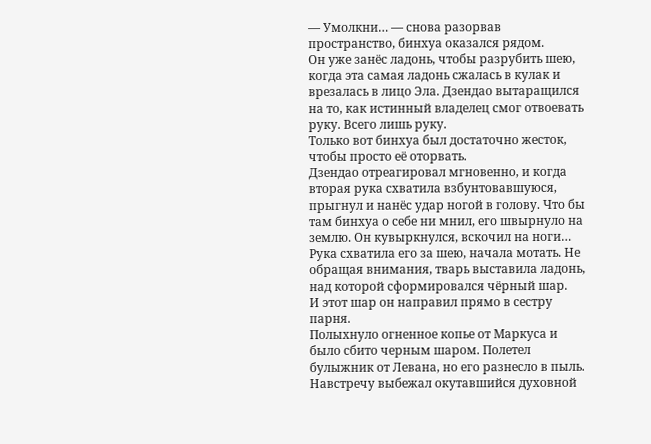— Умолкни… — снова разорвав пространство, бинхуа оказался рядом.
Он уже занёс ладонь, чтобы разрубить шею, когда эта самая ладонь сжалась в кулак и врезалась в лицо Эла. Дзендао вытаращился на то, как истинный владелец смог отвоевать руку. Всего лишь руку.
Только вот бинхуа был достаточно жесток, чтобы просто её оторвать.
Дзендао отреагировал мгновенно, и когда вторая рука схватила взбунтовавшуюся, прыгнул и нанёс удар ногой в голову. Что бы там бинхуа о себе ни мнил, его швырнуло на землю. Он кувыркнулся, вскочил на ноги… Рука схватила его за шею, начала мотать. Не обращая внимания, тварь выставила ладонь, над которой сформировался чёрный шар.
И этот шар он направил прямо в сестру парня.
Полыхнуло огненное копье от Маркуса и было сбито черным шаром. Полетел булыжник от Левана, но его разнесло в пыль. Навстречу выбежал окутавшийся духовной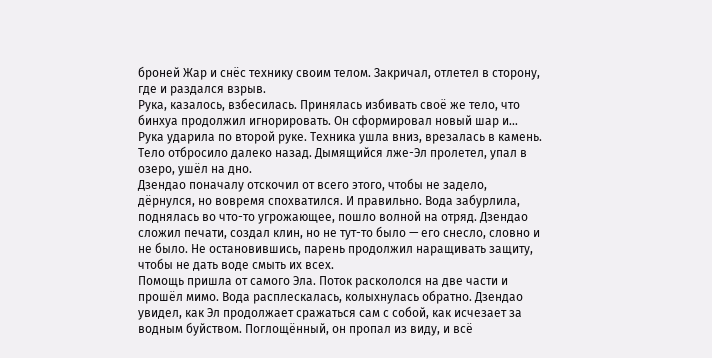броней Жар и снёс технику своим телом. Закричал, отлетел в сторону, где и раздался взрыв.
Рука, казалось, взбесилась. Принялась избивать своё же тело, что бинхуа продолжил игнорировать. Он сформировал новый шар и… Рука ударила по второй руке. Техника ушла вниз, врезалась в камень. Тело отбросило далеко назад. Дымящийся лже-Эл пролетел, упал в озеро, ушёл на дно.
Дзендао поначалу отскочил от всего этого, чтобы не задело, дёрнулся, но вовремя спохватился. И правильно. Вода забурлила, поднялась во что-то угрожающее, пошло волной на отряд. Дзендао сложил печати, создал клин, но не тут-то было — его снесло, словно и не было. Не остановившись, парень продолжил наращивать защиту, чтобы не дать воде смыть их всех.
Помощь пришла от самого Эла. Поток раскололся на две части и прошёл мимо. Вода расплескалась, колыхнулась обратно. Дзендао увидел, как Эл продолжает сражаться сам с собой, как исчезает за водным буйством. Поглощённый, он пропал из виду, и всё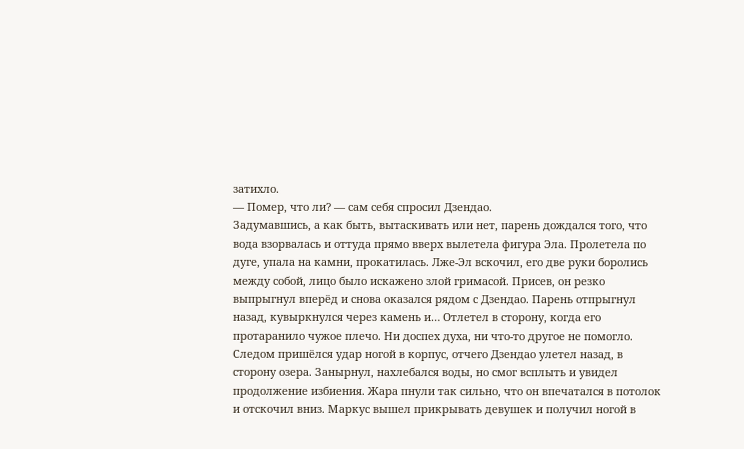затихло.
— Помер, что ли? — сам себя спросил Дзендао.
Задумавшись, а как быть, вытаскивать или нет, парень дождался того, что вода взорвалась и оттуда прямо вверх вылетела фигура Эла. Пролетела по дуге, упала на камни, прокатилась. Лже-Эл вскочил, его две руки боролись между собой, лицо было искажено злой гримасой. Присев, он резко выпрыгнул вперёд и снова оказался рядом с Дзендао. Парень отпрыгнул назад, кувыркнулся через камень и… Отлетел в сторону, когда его протаранило чужое плечо. Ни доспех духа, ни что-то другое не помогло. Следом пришёлся удар ногой в корпус, отчего Дзендао улетел назад, в сторону озера. Занырнул, нахлебался воды, но смог всплыть и увидел продолжение избиения. Жара пнули так сильно, что он впечатался в потолок и отскочил вниз. Маркус вышел прикрывать девушек и получил ногой в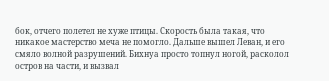бок, отчего полетел не хуже птицы. Скорость была такая, что никакое мастерство меча не помогло. Дальше вышел Леван, и его смяло волной разрушений. Бихнуа просто топнул ногой, расколол остров на части, и вызвал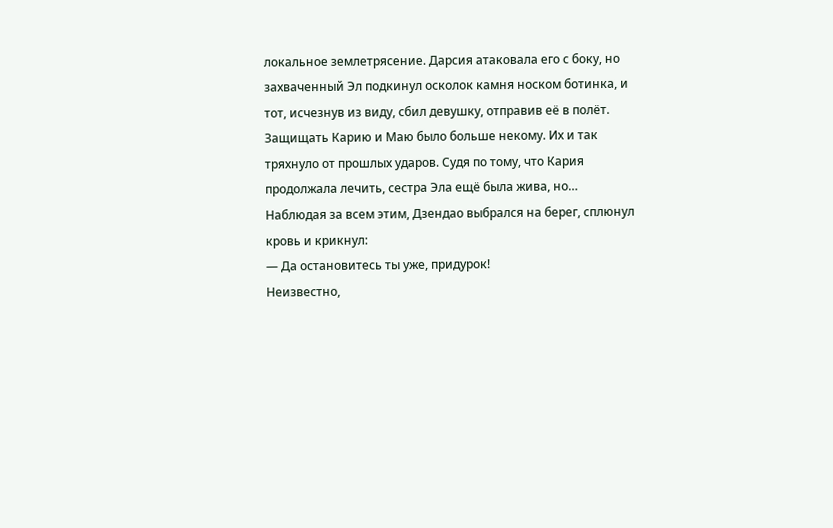локальное землетрясение. Дарсия атаковала его с боку, но захваченный Эл подкинул осколок камня носком ботинка, и тот, исчезнув из виду, сбил девушку, отправив её в полёт.
Защищать Карию и Маю было больше некому. Их и так тряхнуло от прошлых ударов. Судя по тому, что Кария продолжала лечить, сестра Эла ещё была жива, но…
Наблюдая за всем этим, Дзендао выбрался на берег, сплюнул кровь и крикнул:
— Да остановитесь ты уже, придурок!
Неизвестно,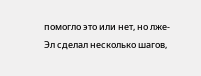помогло это или нет, но лже-Эл сделал несколько шагов,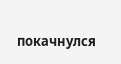покачнулся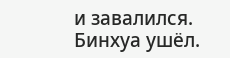и завалился.
Бинхуа ушёл.